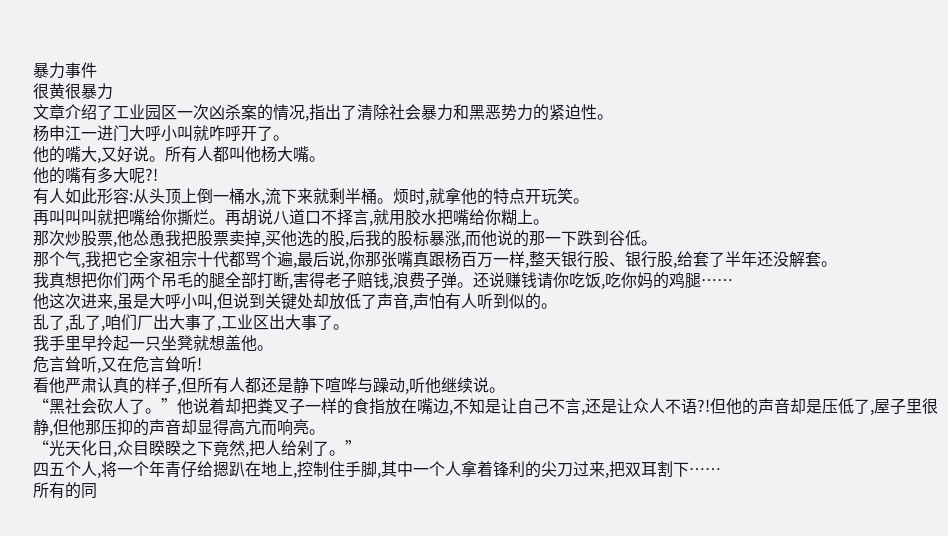暴力事件
很黄很暴力
文章介绍了工业园区一次凶杀案的情况,指出了清除社会暴力和黑恶势力的紧迫性。
杨申江一进门大呼小叫就咋呼开了。
他的嘴大,又好说。所有人都叫他杨大嘴。
他的嘴有多大呢?!
有人如此形容:从头顶上倒一桶水,流下来就剩半桶。烦时,就拿他的特点开玩笑。
再叫叫叫就把嘴给你撕烂。再胡说八道口不择言,就用胶水把嘴给你糊上。
那次炒股票,他怂恿我把股票卖掉,买他选的股,后我的股标暴涨,而他说的那一下跌到谷低。
那个气,我把它全家祖宗十代都骂个遍,最后说,你那张嘴真跟杨百万一样,整天银行股、银行股,给套了半年还没解套。
我真想把你们两个吊毛的腿全部打断,害得老子赔钱,浪费子弹。还说赚钱请你吃饭,吃你妈的鸡腿……
他这次进来,虽是大呼小叫,但说到关键处却放低了声音,声怕有人听到似的。
乱了,乱了,咱们厂出大事了,工业区出大事了。
我手里早拎起一只坐凳就想盖他。
危言耸听,又在危言耸听!
看他严肃认真的样子,但所有人都还是静下喧哗与躁动,听他继续说。
“黑社会砍人了。”他说着却把粪叉子一样的食指放在嘴边,不知是让自己不言,还是让众人不语?!但他的声音却是压低了,屋子里很静,但他那压抑的声音却显得高亢而响亮。
“光天化日,众目睽睽之下竟然,把人给剁了。”
四五个人,将一个年青仔给摁趴在地上,控制住手脚,其中一个人拿着锋利的尖刀过来,把双耳割下……
所有的同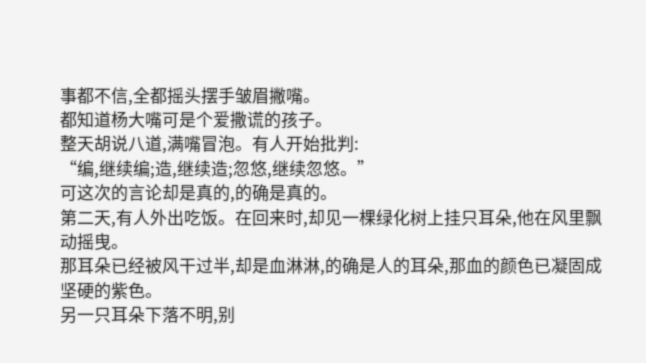事都不信,全都摇头摆手皱眉撇嘴。
都知道杨大嘴可是个爱撒谎的孩子。
整天胡说八道,满嘴冒泡。有人开始批判:
“编,继续编;造,继续造;忽悠,继续忽悠。”
可这次的言论却是真的,的确是真的。
第二天,有人外出吃饭。在回来时,却见一棵绿化树上挂只耳朵,他在风里飘动摇曳。
那耳朵已经被风干过半,却是血淋淋,的确是人的耳朵,那血的颜色已凝固成坚硬的紫色。
另一只耳朵下落不明,别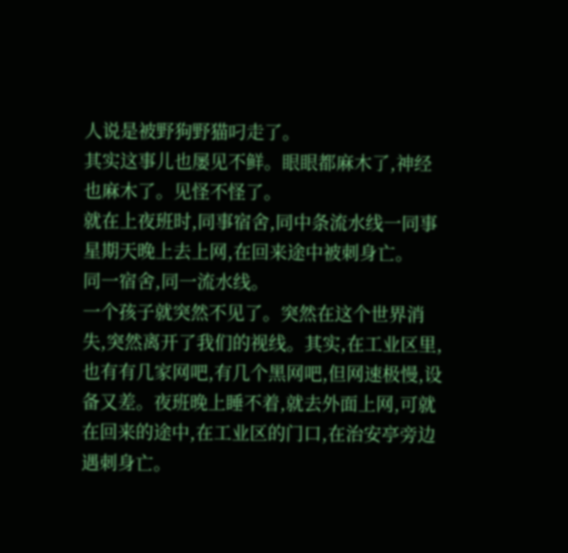人说是被野狗野猫叼走了。
其实这事儿也屡见不鲜。眼眼都麻木了,神经也麻木了。见怪不怪了。
就在上夜班时,同事宿舍,同中条流水线一同事星期天晚上去上网,在回来途中被刺身亡。
同一宿舍,同一流水线。
一个孩子就突然不见了。突然在这个世界消失,突然离开了我们的视线。其实,在工业区里,也有有几家网吧,有几个黑网吧,但网速极慢,设备又差。夜班晚上睡不着,就去外面上网,可就在回来的途中,在工业区的门口,在治安亭旁边遇刺身亡。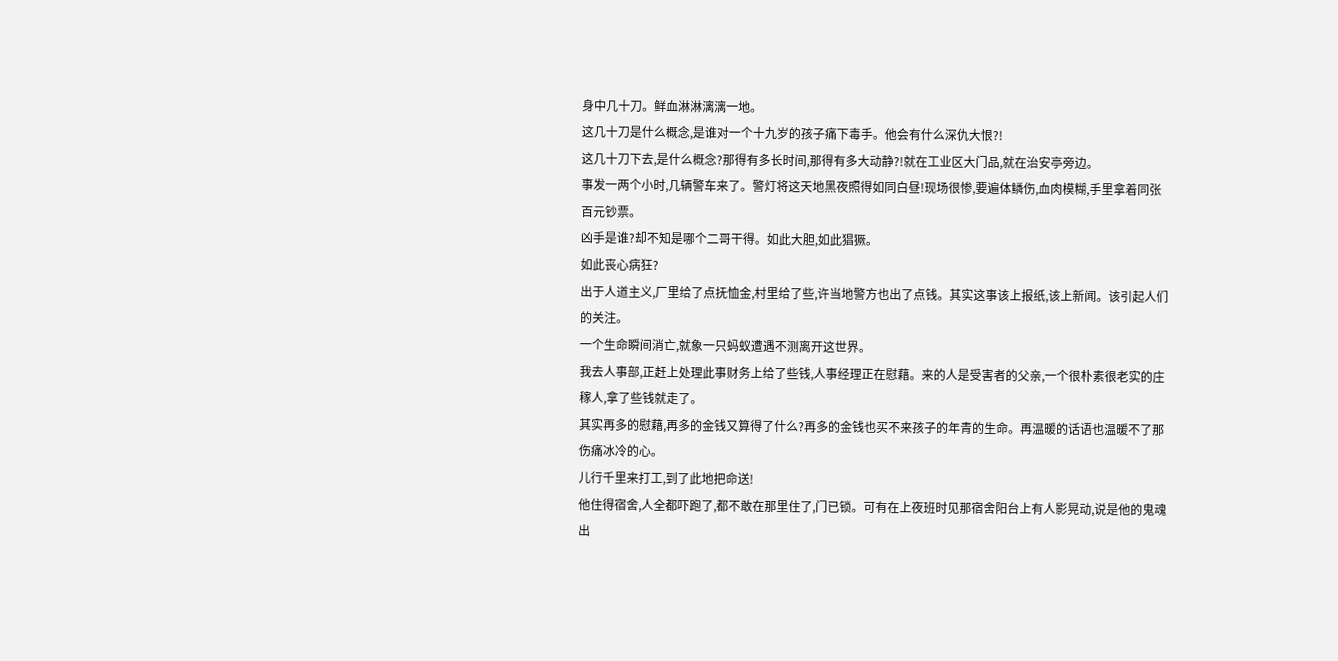身中几十刀。鲜血淋淋漓漓一地。
这几十刀是什么概念,是谁对一个十九岁的孩子痛下毒手。他会有什么深仇大恨?!
这几十刀下去,是什么概念?那得有多长时间,那得有多大动静?!就在工业区大门品,就在治安亭旁边。
事发一两个小时,几辆警车来了。警灯将这天地黑夜照得如同白昼!现场很惨,要遍体鳞伤,血肉模糊,手里拿着同张百元钞票。
凶手是谁?却不知是哪个二哥干得。如此大胆,如此猖獗。
如此丧心病狂?
出于人道主义,厂里给了点抚恤金,村里给了些,许当地警方也出了点钱。其实这事该上报纸,该上新闻。该引起人们的关注。
一个生命瞬间消亡,就象一只蚂蚁遭遇不测离开这世界。
我去人事部,正赶上处理此事财务上给了些钱,人事经理正在慰藉。来的人是受害者的父亲,一个很朴素很老实的庄稼人,拿了些钱就走了。
其实再多的慰藉,再多的金钱又算得了什么?再多的金钱也买不来孩子的年青的生命。再温暖的话语也温暖不了那伤痛冰冷的心。
儿行千里来打工,到了此地把命送!
他住得宿舍,人全都吓跑了,都不敢在那里住了,门已锁。可有在上夜班时见那宿舍阳台上有人影晃动,说是他的鬼魂出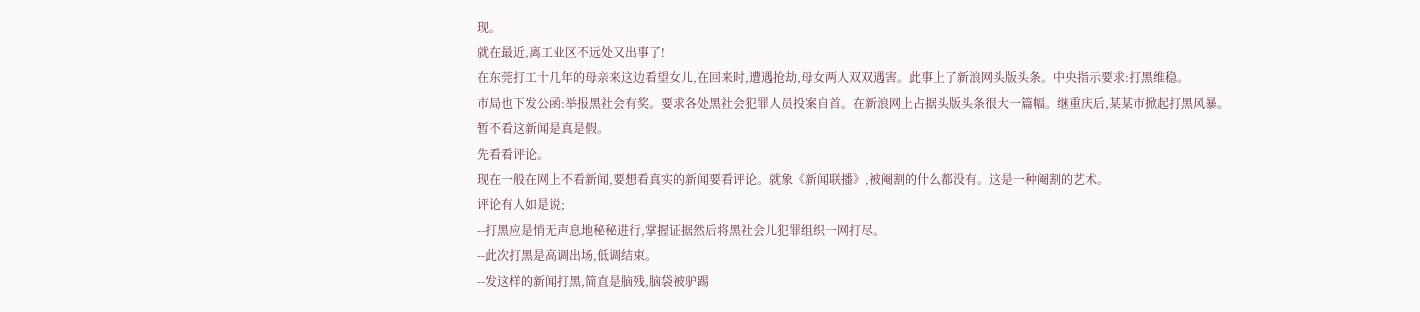现。
就在最近,离工业区不远处又出事了!
在东莞打工十几年的母亲来这边看望女儿,在回来时,遭遇抢劫,母女两人双双遇害。此事上了新浪网头版头条。中央指示要求:打黑维稳。
市局也下发公函:举报黑社会有奖。要求各处黑社会犯罪人员投案自首。在新浪网上占据头版头条很大一篇幅。继重庆后,某某市掀起打黑风暴。
暂不看这新闻是真是假。
先看看评论。
现在一般在网上不看新闻,要想看真实的新闻要看评论。就象《新闻联播》,被阉割的什么都没有。这是一种阉割的艺术。
评论有人如是说;
--打黑应是悄无声息地秘秘进行,掌握证据然后将黑社会儿犯罪组织一网打尽。
--此次打黑是高调出场,低调结束。
--发这样的新闻打黑,简直是脑残,脑袋被驴踢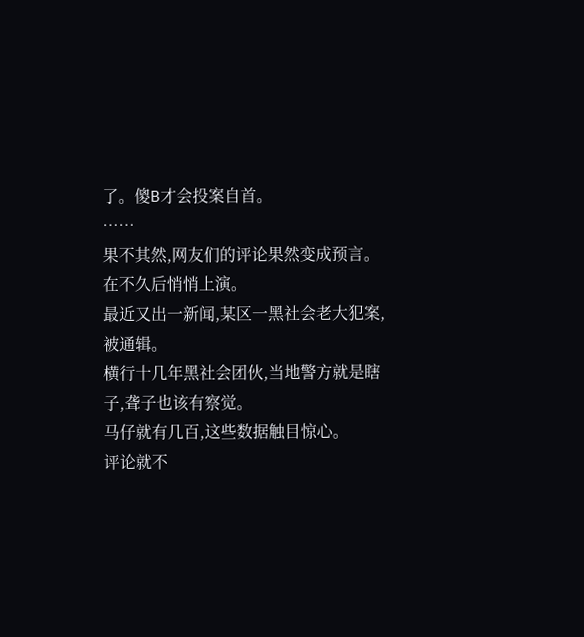了。傻B才会投案自首。
……
果不其然,网友们的评论果然变成预言。在不久后悄悄上演。
最近又出一新闻,某区一黑社会老大犯案,被通辑。
横行十几年黑社会团伙,当地警方就是瞎子,聋子也该有察觉。
马仔就有几百,这些数据触目惊心。
评论就不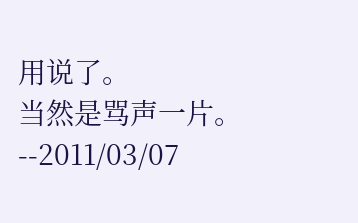用说了。
当然是骂声一片。
--2011/03/07